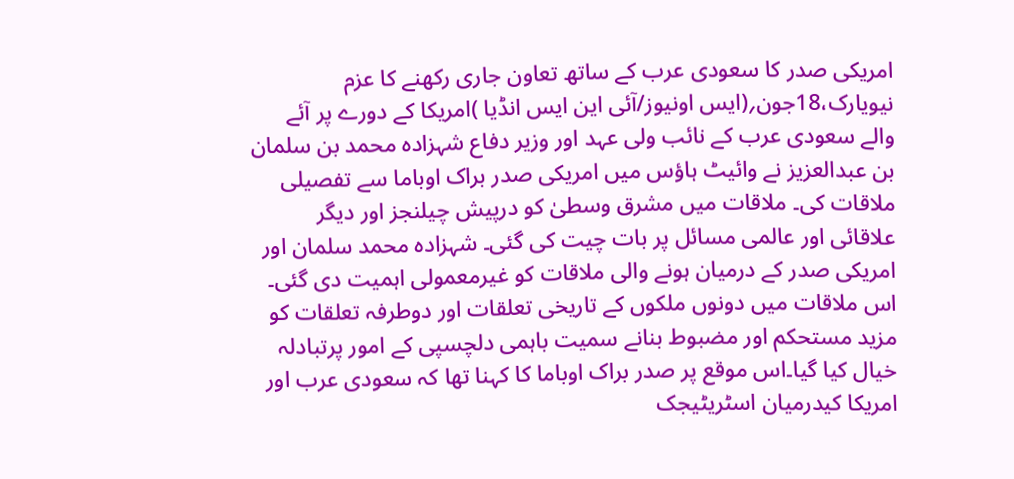امریکی صدر کا سعودی عرب کے ساتھ تعاون جاری رکھنے کا عزم
نیویارک،18جون؍(ایس اونیوز/آئی این ایس انڈیا )امریکا کے دورے پر آئے والے سعودی عرب کے نائب ولی عہد اور وزیر دفاع شہزادہ محمد بن سلمان بن عبدالعزیز نے وائیٹ ہاؤس میں امریکی صدر براک اوباما سے تفصیلی ملاقات کی۔ ملاقات میں مشرق وسطیٰ کو درپیش چیلنجز اور دیگر علاقائی اور عالمی مسائل پر بات چیت کی گئی۔ شہزادہ محمد سلمان اور امریکی صدر کے درمیان ہونے والی ملاقات کو غیرمعمولی اہمیت دی گئی۔ اس ملاقات میں دونوں ملکوں کے تاریخی تعلقات اور دوطرفہ تعلقات کو مزید مستحکم اور مضبوط بنانے سمیت باہمی دلچسپی کے امور پرتبادلہ خیال کیا گیا۔اس موقع پر صدر براک اوباما کا کہنا تھا کہ سعودی عرب اور امریکا کیدرمیان اسٹریٹیجک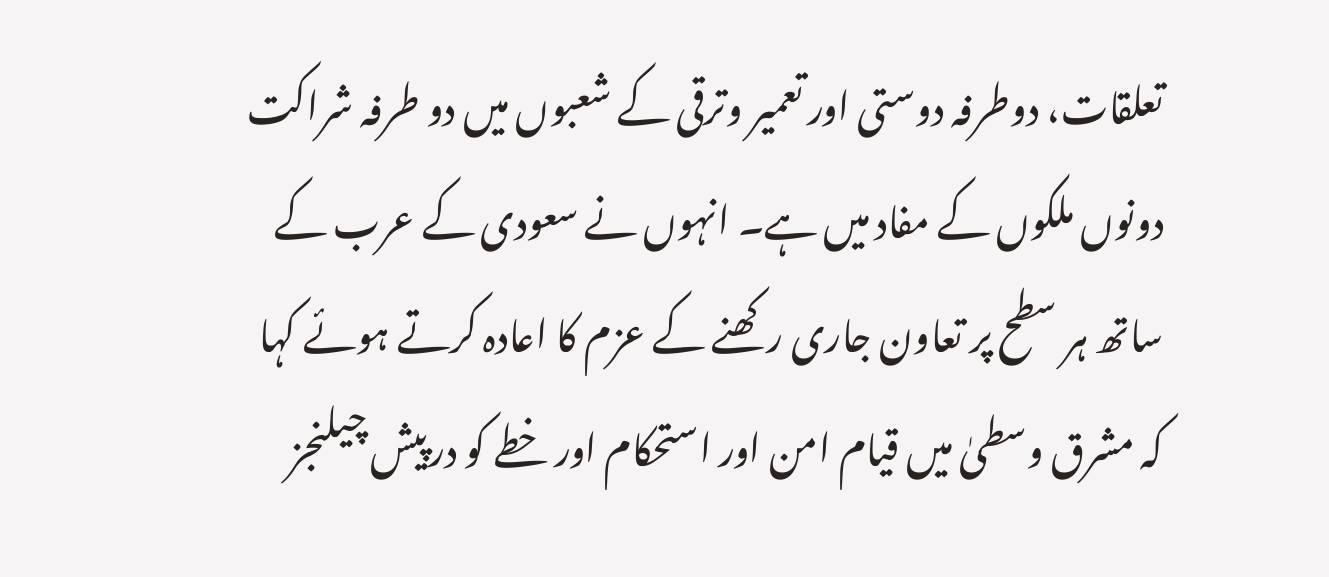تعلقات، دوطرفہ دوستی اور تعمیر وترقی کے شعبوں میں دو طرفہ شراکت دونوں ملکوں کے مفاد میں ہے۔ انہوں نے سعودی کے عرب کے ساتھ ہر سطح پر تعاون جاری رکھنے کے عزم کا اعادہ کرتے ہوئے کہا کہ مشرق وسطیٰ میں قیام امن اور استحکام اور خطے کو درپیش چیلنجز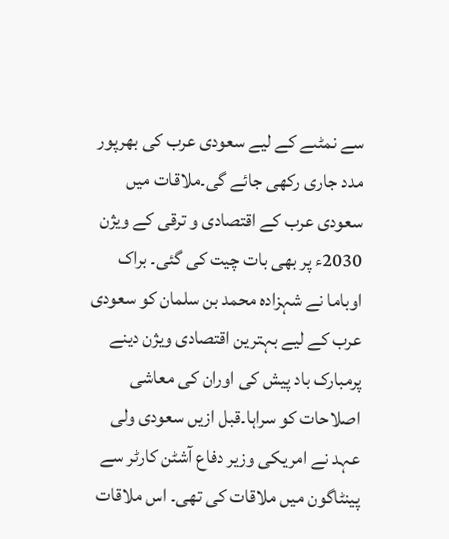سے نمٹںے کے لیے سعودی عرب کی بھرپور مدد جاری رکھی جائے گی۔ملاقات میں سعودی عرب کے اقتصادی و ترقی کے ویژن 2030ء پر بھی بات چیت کی گئی۔ براک اوباما نے شہزادہ محمد بن سلمان کو سعودی عرب کے لیے بہترین اقتصادی ویژن دینے پرمبارک باد پیش کی اوران کی معاشی اصلاحات کو سراہا۔قبل ازیں سعودی ولی عہد نے امریکی وزیر دفاع آشٹن کارٹر سے پینٹاگون میں ملاقات کی تھی۔ اس ملاقات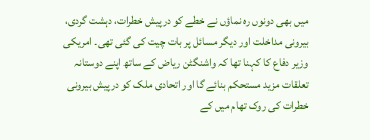میں بھی دونوں رہ نماؤں نے خطے کو درپیش خطرات، دہشت گردی، بیرونی مداخلت اور دیگر مسائل پر بات چیت کی گئی تھی۔ امریکی وزیر دفاع کا کہنا تھا کہ واشنگٹن ریاض کے ساتھ اپنے دوستانہ تعلقات مزید مستحکم بنائے گا اور اتحادی ملک کو درپیش بیرونی خطرات کی روک تھام میں کے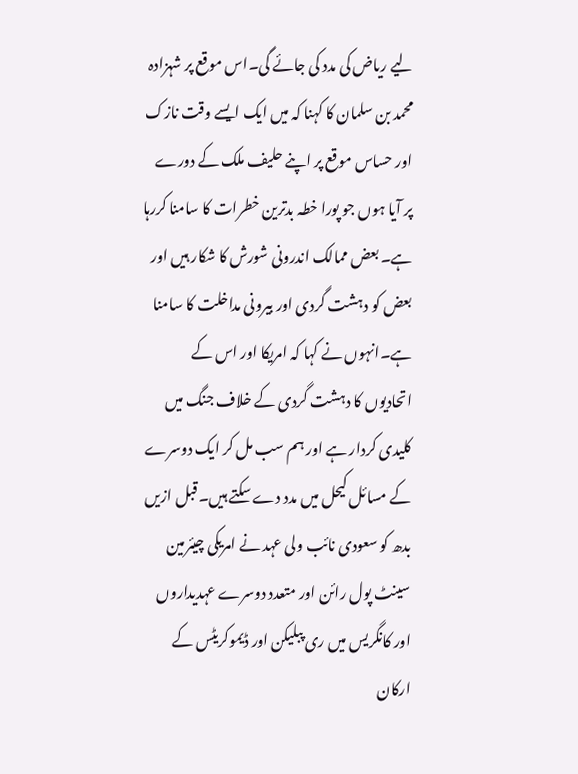لیے ریاض کی مدد کی جائے گی۔اس موقع پر شہزادہ محمد بن سلمان کا کہنا کہ میں ایک ایسے وقت نازک اور حساس موقع پر اپنے حلیف ملک کے دورے پر آیا ہوں جو پورا خطہ بدترین خطرات کا سامنا کررہا ہے۔ بعض ممالک اندرونی شورش کا شکار ہیں اور بعض کو دہشت گردی اور بیرونی مداخلت کا سامنا ہے۔انہوں نے کہا کہ امریکا اور اس کے اتحادیوں کا دہشت گردی کے خلاف جنگ میں کلیدی کردار ہے اور ہم سب مل کر ایک دوسرے کے مسائل کیحل میں مدد دے سکتے ہیں۔قبل ازیں بدھ کو سعودی نائب ولی عہد نے امریکی چیئرمین سینٹ پول رائن اور متعدد دوسرے عہدیداروں اور کانگریس میں ری پبلیکن اور ڈیموکریٹس کے ارکان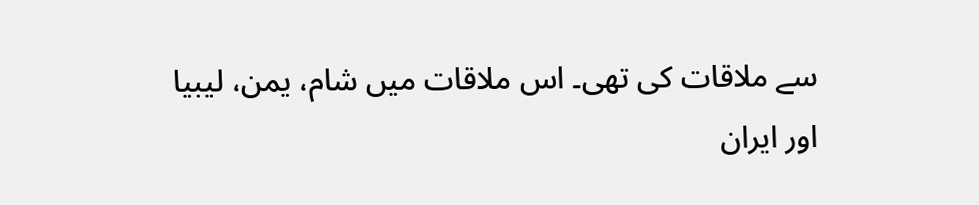سے ملاقات کی تھی۔ اس ملاقات میں شام، یمن، لیبیا اور ایران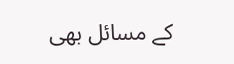کے مسائل بھی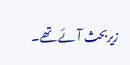زیربحث آئے تھے۔